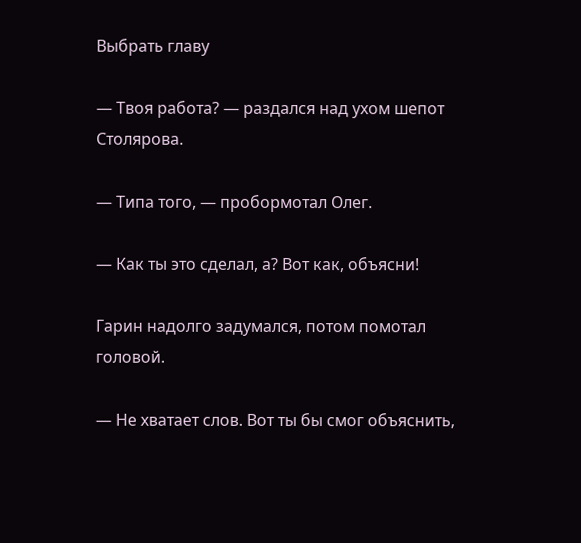Выбрать главу

— Твоя работа? — раздался над ухом шепот Столярова.

— Типа того, — пробормотал Олег.

— Как ты это сделал, а? Вот как, объясни!

Гарин надолго задумался, потом помотал головой.

— Не хватает слов. Вот ты бы смог объяснить,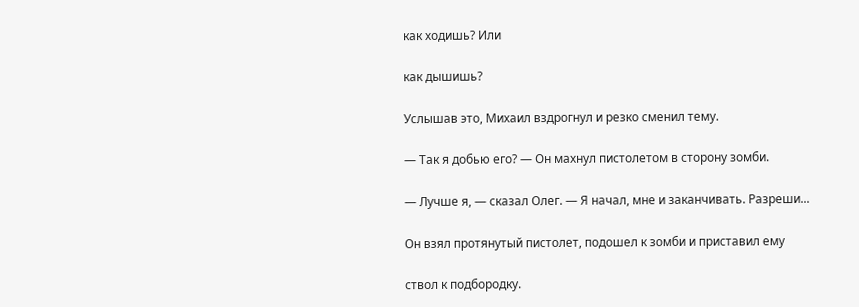как ходишь? Или

как дышишь?

Услышав это, Михаил вздрогнул и резко сменил тему.

— Так я добью его? — Он махнул пистолетом в сторону зомби.

— Лучше я, — сказал Олег. — Я начал, мне и заканчивать. Разреши...

Он взял протянутый пистолет, подошел к зомби и приставил ему

ствол к подбородку.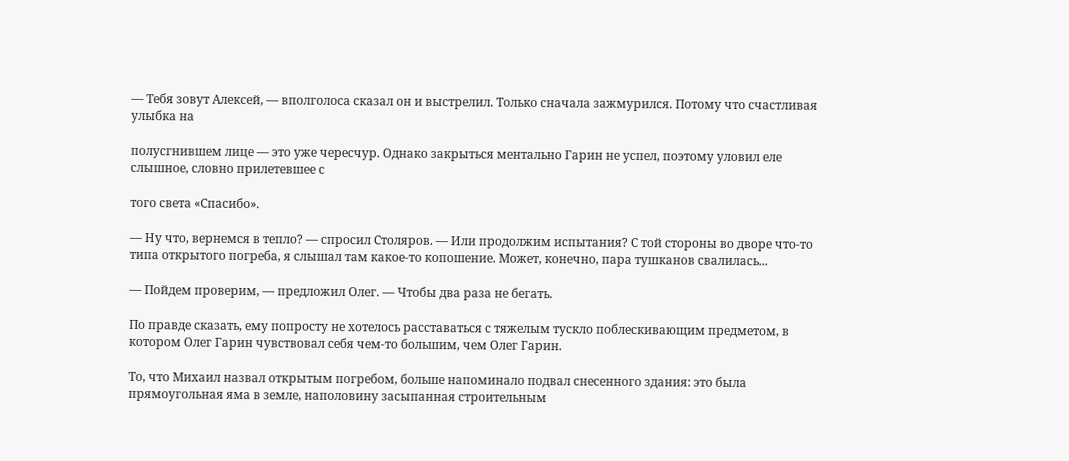— Тебя зовут Алексей, — вполголоса сказал он и выстрелил. Только сначала зажмурился. Потому что счастливая улыбка на

полусгнившем лице — это уже чересчур. Однако закрыться ментально Гарин не успел, поэтому уловил еле слышное, словно прилетевшее с

того света «Спасибо».

— Ну что, вернемся в тепло? — спросил Столяров. — Или продолжим испытания? С той стороны во дворе что-то типа открытого погреба, я слышал там какое-то копошение. Может, конечно, пара тушканов свалилась...

— Пойдем проверим, — предложил Олег. — Чтобы два раза не бегать.

По правде сказать, ему попросту не хотелось расставаться с тяжелым тускло поблескивающим предметом, в котором Олег Гарин чувствовал себя чем-то большим, чем Олег Гарин.

То, что Михаил назвал открытым погребом, больше напоминало подвал снесенного здания: это была прямоугольная яма в земле, наполовину засыпанная строительным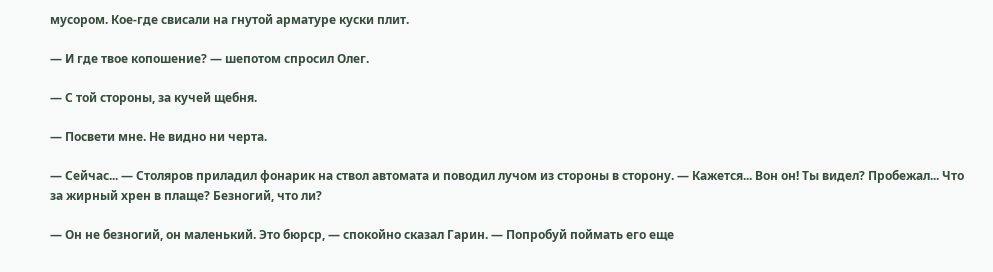мусором. Кое-где свисали на гнутой арматуре куски плит.

— И где твое копошение? — шепотом спросил Олег.

— С той стороны, за кучей щебня.

— Посвети мне. Не видно ни черта.

— Сейчас... — Столяров приладил фонарик на ствол автомата и поводил лучом из стороны в сторону. — Кажется... Вон он! Ты видел? Пробежал... Что за жирный хрен в плаще? Безногий, что ли?

— Он не безногий, он маленький. Это бюрср, — спокойно сказал Гарин. — Попробуй поймать его еще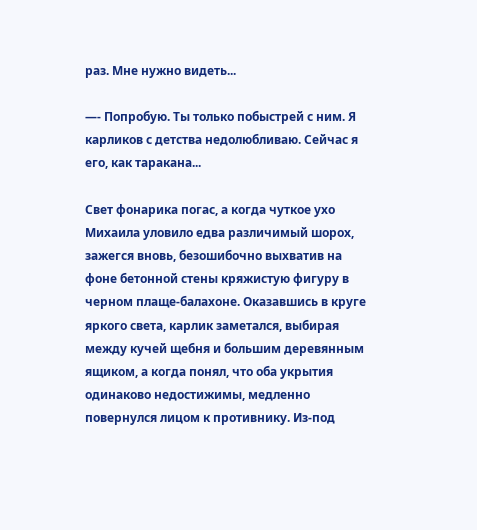раз. Мне нужно видеть...

—- Попробую. Ты только побыстрей с ним. Я карликов с детства недолюбливаю. Сейчас я его, как таракана...

Свет фонарика погас, а когда чуткое ухо Михаила уловило едва различимый шорох, зажегся вновь, безошибочно выхватив на фоне бетонной стены кряжистую фигуру в черном плаще-балахоне. Оказавшись в круге яркого света, карлик заметался, выбирая между кучей щебня и большим деревянным ящиком, а когда понял, что оба укрытия одинаково недостижимы, медленно повернулся лицом к противнику. Из-под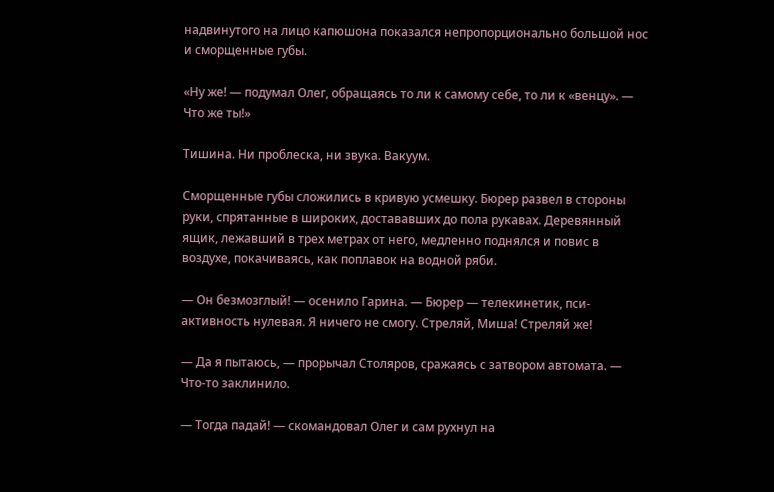надвинутого на лицо капюшона показался непропорционально большой нос и сморщенные губы.

«Ну же! — подумал Олег, обращаясь то ли к самому себе, то ли к «венцу». — Что же ты!»

Тишина. Ни проблеска, ни звука. Вакуум.

Сморщенные губы сложились в кривую усмешку. Бюрер развел в стороны руки, спрятанные в широких, достававших до пола рукавах. Деревянный ящик, лежавший в трех метрах от него, медленно поднялся и повис в воздухе, покачиваясь, как поплавок на водной ряби.

— Он безмозглый! — осенило Гарина. — Бюрер — телекинетик, пси-активность нулевая. Я ничего не смогу. Стреляй, Миша! Стреляй же!

— Да я пытаюсь, — прорычал Столяров, сражаясь с затвором автомата. — Что-то заклинило.

— Тогда падай! — скомандовал Олег и сам рухнул на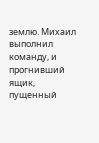землю. Михаил выполнил команду, и прогнивший ящик, пущенный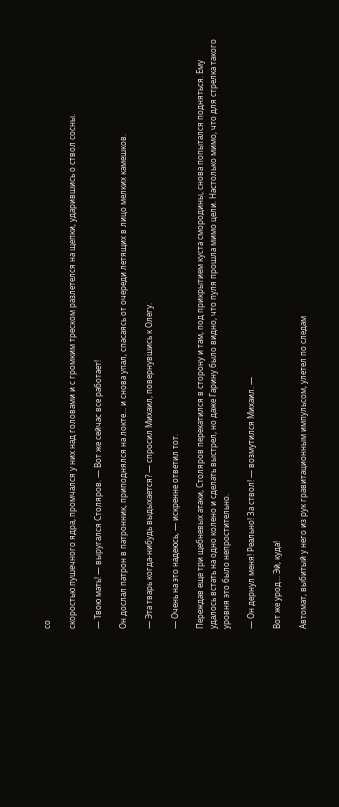со

скоростью пушечного ядра, промчался у них над головами и с громким треском разлетелся на щепки, ударившись о ствол сосны.

— Твою мать! — выругался Столяров. — Вот же сейчас все работает!

Он дослал патрон в патронник, приподнялся на локте... и снова упал, спасаясь от очереди летящих в лицо мелких камешков.

— Эта тварь когда-нибудь выдыхается? — спросил Михаил, повернувшись к Олегу.

— Очень на это надеюсь, — искренне ответил тот.

Переждав еще три щебневых атаки, Столяров перекатился в сторону и там, под прикрытием куста смородины, снова попытался подняться. Ему удалось встать на одно колено и сделать выстрел, но даже Гарину было видно, что пуля прошла мимо цели. Настолько мимо, что для стрелка такого уровня это было непростительно.

— Он дернул меня! Реально! За ствол! — возмутился Михаил. —

Вот же урод... Эй, куда!

Автомат, выбитый у него из рук гравитационным импульсом, улетел по следам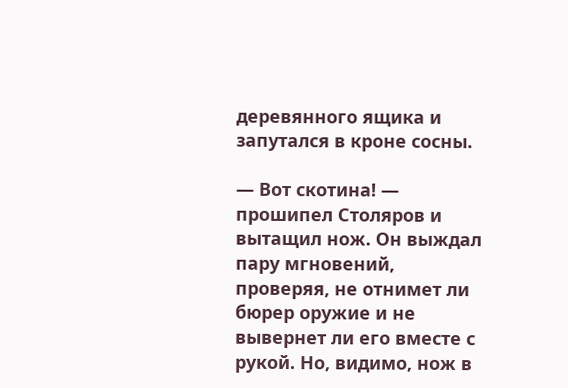деревянного ящика и запутался в кроне сосны.

— Вот скотина! — прошипел Столяров и вытащил нож. Он выждал пару мгновений, проверяя, не отнимет ли бюрер оружие и не вывернет ли его вместе с рукой. Но, видимо, нож в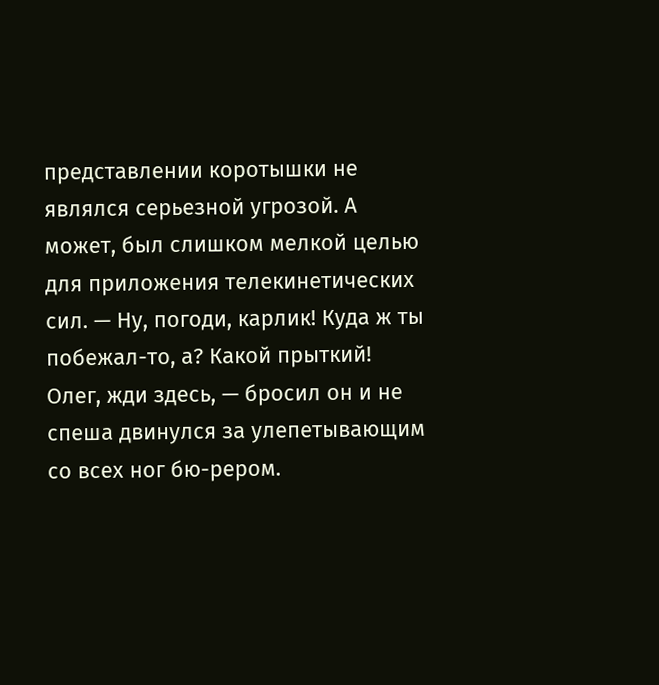представлении коротышки не являлся серьезной угрозой. А может, был слишком мелкой целью для приложения телекинетических сил. — Ну, погоди, карлик! Куда ж ты побежал-то, а? Какой прыткий! Олег, жди здесь, — бросил он и не спеша двинулся за улепетывающим со всех ног бю-рером.